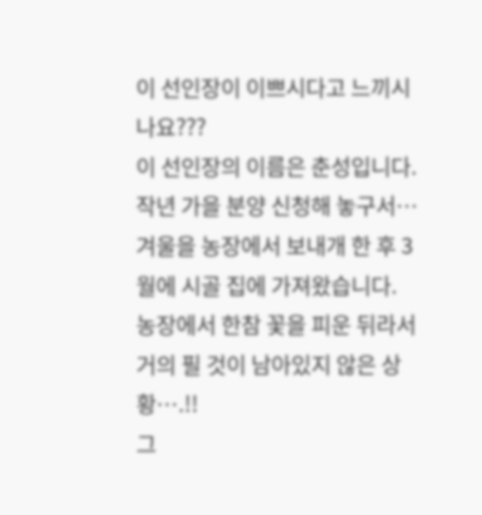이 선인장이 이쁘시다고 느끼시나요???
이 선인장의 이름은 춘성입니다.
작년 가을 분양 신청해 놓구서…
겨울을 농장에서 보내개 한 후 3월에 시골 집에 가져왔습니다.
농장에서 한참 꽃을 피운 뒤라서 거의 필 것이 남아있지 않은 상황….!!
그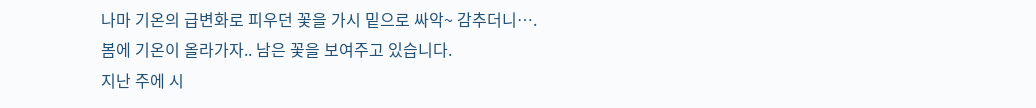나마 기온의 급변화로 피우던 꽃을 가시 밑으로 싸악~ 감추더니….
봄에 기온이 올라가자.. 남은 꽃을 보여주고 있습니다.
지난 주에 시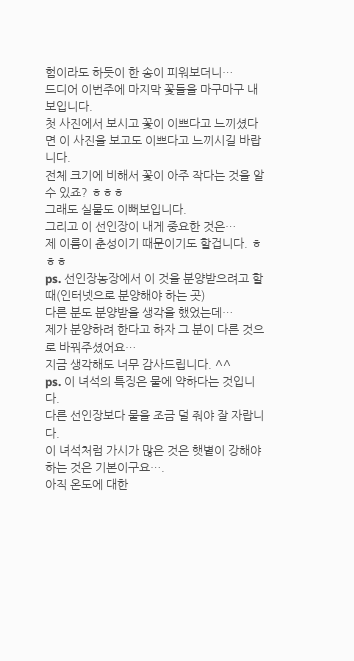험이라도 하듯이 한 송이 피워보더니…
드디어 이번주에 마지막 꽃들을 마구마구 내보입니다.
첫 사진에서 보시고 꽃이 이쁘다고 느끼셨다면 이 사진을 보고도 이쁘다고 느끼시길 바랍니다.
전체 크기에 비해서 꽃이 아주 작다는 것을 알 수 있죠? ㅎㅎㅎ
그래도 실물도 이뻐보입니다.
그리고 이 선인장이 내게 중요한 것은…
제 이름이 춘성이기 때문이기도 할겁니다. ㅎㅎㅎ
ps. 선인장농장에서 이 것을 분양받으려고 할때(인터넷으로 분양해야 하는 곳)
다른 분도 분양받을 생각을 했었는데…
제가 분양하려 한다고 하자 그 분이 다른 것으로 바꿔주셨어요…
지금 생각해도 너무 감사드립니다. ^^
ps. 이 녀석의 특징은 물에 약하다는 것입니다.
다른 선인장보다 물을 조금 덜 줘야 잘 자랍니다.
이 녀석처럼 가시가 많은 것은 햇볕이 강해야 하는 것은 기본이구요….
아직 온도에 대한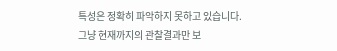특성은 정확히 파악하지 못하고 있습니다.
그냥 현재까지의 관찰결과만 보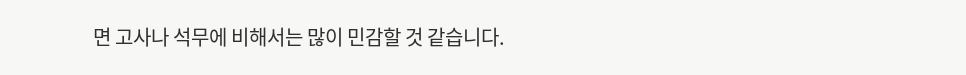면 고사나 석무에 비해서는 많이 민감할 것 같습니다.